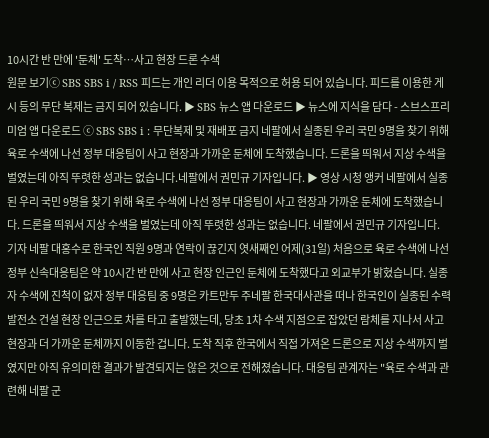10시간 반 만에 '둔체' 도착…사고 현장 드론 수색
원문 보기ⓒ SBS SBS i / RSS 피드는 개인 리더 이용 목적으로 허용 되어 있습니다. 피드를 이용한 게시 등의 무단 복제는 금지 되어 있습니다. ▶ SBS 뉴스 앱 다운로드 ▶ 뉴스에 지식을 담다 - 스브스프리미엄 앱 다운로드 ⓒ SBS SBS i : 무단복제 및 재배포 금지 네팔에서 실종된 우리 국민 9명을 찾기 위해 육로 수색에 나선 정부 대응팀이 사고 현장과 가까운 둔체에 도착했습니다. 드론을 띄워서 지상 수색을 벌였는데 아직 뚜렷한 성과는 없습니다.네팔에서 권민규 기자입니다. ▶ 영상 시청 앵커 네팔에서 실종된 우리 국민 9명을 찾기 위해 육로 수색에 나선 정부 대응팀이 사고 현장과 가까운 둔체에 도착했습니다. 드론을 띄워서 지상 수색을 벌였는데 아직 뚜렷한 성과는 없습니다. 네팔에서 권민규 기자입니다. 기자 네팔 대홍수로 한국인 직원 9명과 연락이 끊긴지 엿새째인 어제(31일) 처음으로 육로 수색에 나선 정부 신속대응팀은 약 10시간 반 만에 사고 현장 인근인 둔체에 도착했다고 외교부가 밝혔습니다. 실종자 수색에 진척이 없자 정부 대응팀 중 9명은 카트만두 주네팔 한국대사관을 떠나 한국인이 실종된 수력 발전소 건설 현장 인근으로 차를 타고 출발했는데, 당초 1차 수색 지점으로 잡았던 람체를 지나서 사고 현장과 더 가까운 둔체까지 이동한 겁니다. 도착 직후 한국에서 직접 가져온 드론으로 지상 수색까지 벌였지만 아직 유의미한 결과가 발견되지는 않은 것으로 전해졌습니다. 대응팀 관계자는 "육로 수색과 관련해 네팔 군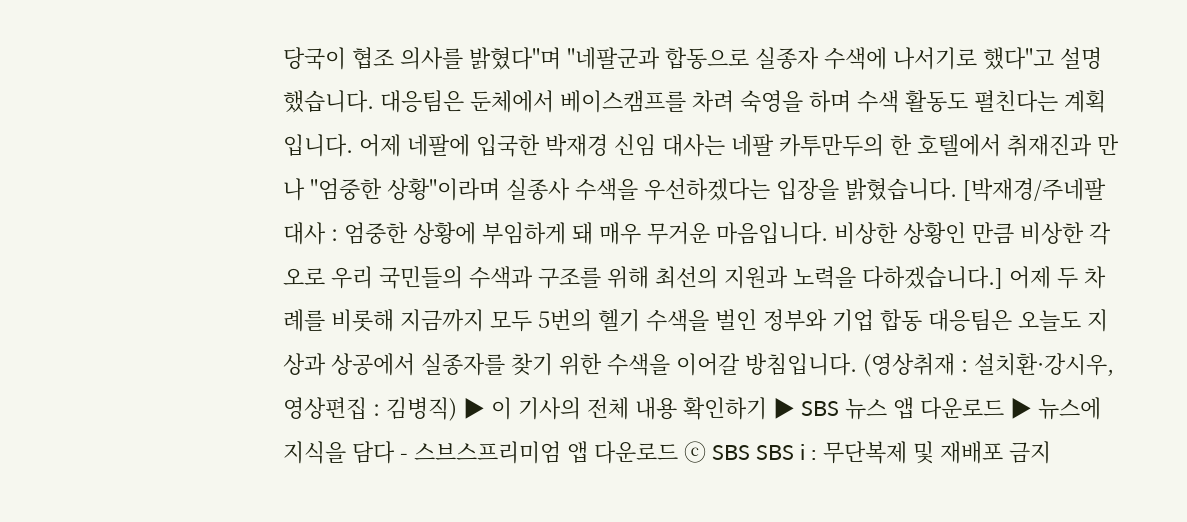당국이 협조 의사를 밝혔다"며 "네팔군과 합동으로 실종자 수색에 나서기로 했다"고 설명했습니다. 대응팀은 둔체에서 베이스캠프를 차려 숙영을 하며 수색 활동도 펼친다는 계획입니다. 어제 네팔에 입국한 박재경 신임 대사는 네팔 카투만두의 한 호텔에서 취재진과 만나 "엄중한 상황"이라며 실종사 수색을 우선하겠다는 입장을 밝혔습니다. [박재경/주네팔 대사 : 엄중한 상황에 부임하게 돼 매우 무거운 마음입니다. 비상한 상황인 만큼 비상한 각오로 우리 국민들의 수색과 구조를 위해 최선의 지원과 노력을 다하겠습니다.] 어제 두 차례를 비롯해 지금까지 모두 5번의 헬기 수색을 벌인 정부와 기업 합동 대응팀은 오늘도 지상과 상공에서 실종자를 찾기 위한 수색을 이어갈 방침입니다. (영상취재 : 설치환·강시우, 영상편집 : 김병직) ▶ 이 기사의 전체 내용 확인하기 ▶ SBS 뉴스 앱 다운로드 ▶ 뉴스에 지식을 담다 - 스브스프리미엄 앱 다운로드 ⓒ SBS SBS i : 무단복제 및 재배포 금지